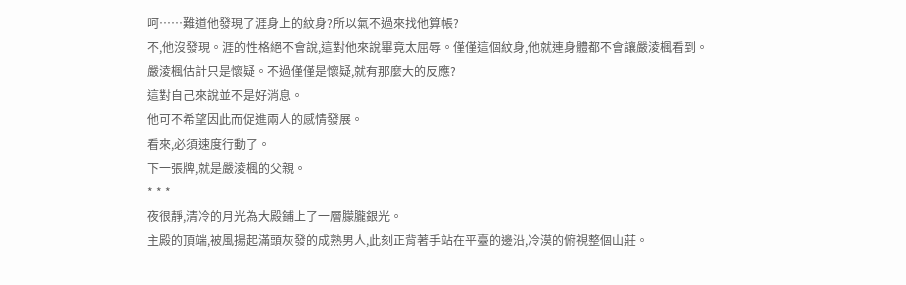呵……難道他發現了涯身上的紋身?所以氣不過來找他算帳?
不,他沒發現。涯的性格絕不會說,這對他來說畢竟太屈辱。僅僅這個紋身,他就連身體都不會讓嚴淩楓看到。
嚴淩楓估計只是懷疑。不過僅僅是懷疑,就有那麼大的反應?
這對自己來說並不是好消息。
他可不希望因此而促進兩人的感情發展。
看來,必須速度行動了。
下一張牌,就是嚴淩楓的父親。
* * *
夜很靜,清冷的月光為大殿鋪上了一層朦朧銀光。
主殿的頂端,被風揚起滿頭灰發的成熟男人,此刻正背著手站在平臺的邊沿,冷漠的俯視整個山莊。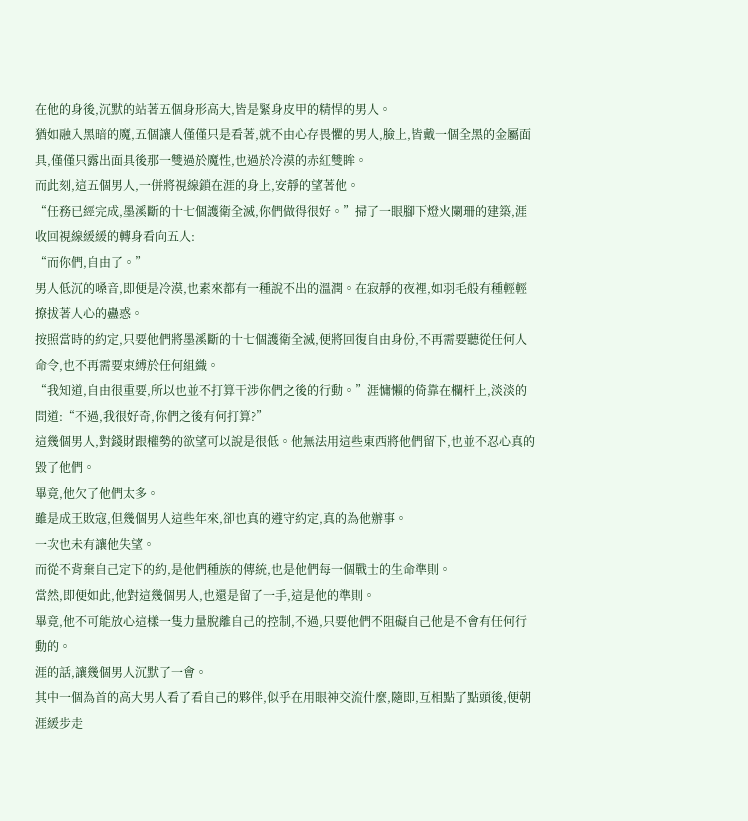在他的身後,沉默的站著五個身形高大,皆是緊身皮甲的精悍的男人。
猶如融入黑暗的魔,五個讓人僅僅只是看著,就不由心存畏懼的男人,臉上,皆戴一個全黑的金屬面具,僅僅只露出面具後那一雙過於魔性,也過於冷漠的赤紅雙眸。
而此刻,這五個男人,一併將視線鎖在涯的身上,安靜的望著他。
“任務已經完成,墨溪斷的十七個護衛全滅,你們做得很好。”掃了一眼腳下燈火闌珊的建築,涯收回視線緩緩的轉身看向五人:
“而你們,自由了。”
男人低沉的嗓音,即便是冷漠,也素來都有一種說不出的溫潤。在寂靜的夜裡,如羽毛般有種輕輕撩拔著人心的蠱惑。
按照當時的約定,只要他們將墨溪斷的十七個護衛全滅,便將回復自由身份,不再需要聽從任何人命令,也不再需要束縛於任何組織。
“我知道,自由很重要,所以也並不打算干涉你們之後的行動。”涯慵懶的倚靠在欄杆上,淡淡的問道:“不過,我很好奇,你們之後有何打算?”
這幾個男人,對錢財跟權勢的欲望可以說是很低。他無法用這些東西將他們留下,也並不忍心真的毀了他們。
畢竟,他欠了他們太多。
雖是成王敗寇,但幾個男人這些年來,卻也真的遵守約定,真的為他辦事。
一次也未有讓他失望。
而從不背棄自己定下的約,是他們種族的傳統,也是他們每一個戰士的生命準則。
當然,即便如此,他對這幾個男人,也還是留了一手,這是他的準則。
畢竟,他不可能放心這樣一隻力量脫離自己的控制,不過,只要他們不阻礙自己他是不會有任何行動的。
涯的話,讓幾個男人沉默了一會。
其中一個為首的高大男人看了看自己的夥伴,似乎在用眼神交流什麼,隨即,互相點了點頭後,便朝涯緩步走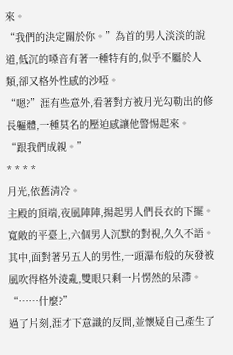來。
“我們的決定關於你。”為首的男人淡淡的說道,低沉的嗓音有著一種特有的,似乎不屬於人類,卻又格外性感的沙啞。
“嗯?”涯有些意外,看著對方被月光勾勒出的修長軀體,一種莫名的壓迫感讓他警惕起來。
“跟我們成親。”
* * * *
月光,依舊清冷。
主殿的頂端,夜風陣陣,揚起男人們長衣的下擺。
寬敞的平臺上,六個男人沉默的對視,久久不語。
其中,面對著另五人的男性,一頭瀑布般的灰發被風吹得格外淩亂,雙眼只剩一片愣然的呆滯。
“……什麼?”
過了片刻,涯才下意識的反問,並懷疑自己產生了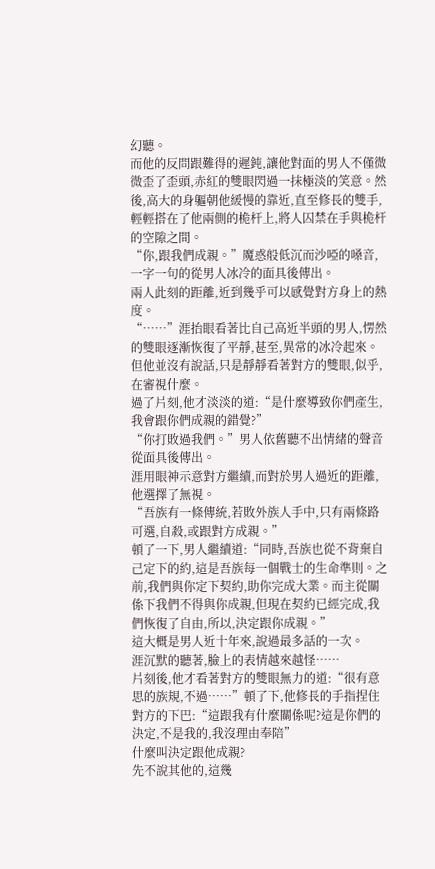幻聽。
而他的反問跟難得的遲鈍,讓他對面的男人不僅微微歪了歪頭,赤紅的雙眼閃過一抹極淡的笑意。然後,高大的身軀朝他緩慢的靠近,直至修長的雙手,輕輕搭在了他兩側的桅杆上,將人囚禁在手與桅杆的空隙之間。
“你,跟我們成親。”魔惑般低沉而沙啞的嗓音,一字一句的從男人冰冷的面具後傳出。
兩人此刻的距離,近到幾乎可以感覺對方身上的熱度。
“……”涯抬眼看著比自己高近半頭的男人,愣然的雙眼逐漸恢復了平靜,甚至,異常的冰冷起來。
但他並沒有說話,只是靜靜看著對方的雙眼,似乎,在審視什麼。
過了片刻,他才淡淡的道:“是什麼導致你們產生,我會跟你們成親的錯覺?”
“你打敗過我們。”男人依舊聽不出情緒的聲音從面具後傳出。
涯用眼神示意對方繼續,而對於男人過近的距離,他選擇了無視。
“吾族有一條傳統,若敗外族人手中,只有兩條路可選,自殺,或跟對方成親。”
頓了一下,男人繼續道:“同時,吾族也從不背棄自己定下的約,這是吾族每一個戰士的生命準則。之前,我們與你定下契約,助你完成大業。而主從關係下我們不得與你成親,但現在契約已經完成,我們恢復了自由,所以,決定跟你成親。”
這大概是男人近十年來,說過最多話的一次。
涯沉默的聽著,臉上的表情越來越怪……
片刻後,他才看著對方的雙眼無力的道:“很有意思的族規,不過……”頓了下,他修長的手指捏住對方的下巴:“這跟我有什麼關係呢?這是你們的決定,不是我的,我沒理由奉陪”
什麼叫決定跟他成親?
先不說其他的,這幾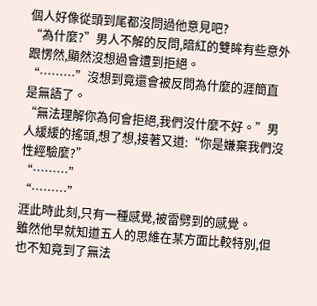個人好像從頭到尾都沒問過他意見吧?
“為什麼?”男人不解的反問,暗紅的雙眸有些意外跟愣然,顯然沒想過會遭到拒絕。
“………”沒想到竟還會被反問為什麼的涯簡直是無語了。
“無法理解你為何會拒絕,我們沒什麼不好。”男人緩緩的搖頭,想了想,接著又道:“你是嫌棄我們沒性經驗麼?”
“………”
“………”
涯此時此刻,只有一種感覺,被雷劈到的感覺。
雖然他早就知道五人的思維在某方面比較特別,但也不知竟到了無法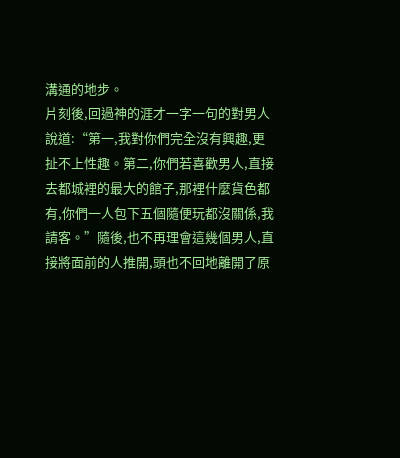溝通的地步。
片刻後,回過神的涯才一字一句的對男人說道:“第一,我對你們完全沒有興趣,更扯不上性趣。第二,你們若喜歡男人,直接去都城裡的最大的館子,那裡什麼貨色都有,你們一人包下五個隨便玩都沒關係,我請客。”隨後,也不再理會這幾個男人,直接將面前的人推開,頭也不回地離開了原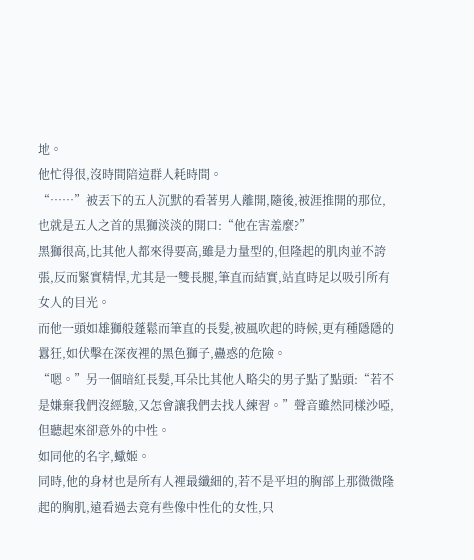地。
他忙得很,沒時間陪這群人耗時間。
“……”被丟下的五人沉默的看著男人離開,隨後,被涯推開的那位,也就是五人之首的黒獅淡淡的開口:“他在害羞麼?”
黑獅很高,比其他人都來得要高,雖是力量型的,但隆起的肌肉並不誇張,反而緊實精悍,尤其是一雙長腿,筆直而結實,站直時足以吸引所有女人的目光。
而他一頭如雄獅般蓬鬆而筆直的長髮,被風吹起的時候,更有種隱隱的囂狂,如伏擊在深夜裡的黑色獅子,蠱惑的危險。
“嗯。”另一個暗紅長髮,耳朵比其他人略尖的男子點了點頭:“若不是嫌棄我們沒經驗,又怎會讓我們去找人練習。”聲音雖然同樣沙啞,但聽起來卻意外的中性。
如同他的名字,蠍姬。
同時,他的身材也是所有人裡最纖細的,若不是平坦的胸部上那微微隆起的胸肌,遠看過去竟有些像中性化的女性,只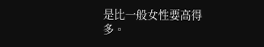是比一般女性要高得多。